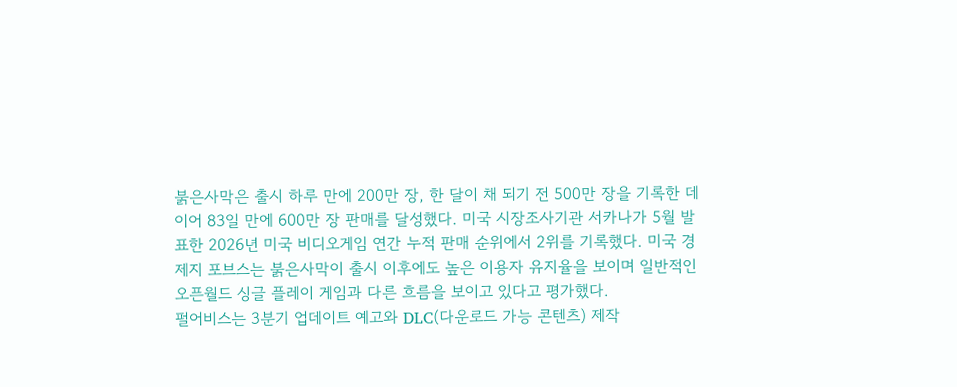붉은사막은 출시 하루 만에 200만 장, 한 달이 채 되기 전 500만 장을 기록한 데 이어 83일 만에 600만 장 판매를 달성했다. 미국 시장조사기관 서카나가 5월 발표한 2026년 미국 비디오게임 연간 누적 판매 순위에서 2위를 기록했다. 미국 경제지 포브스는 붉은사막이 출시 이후에도 높은 이용자 유지율을 보이며 일반적인 오픈월드 싱글 플레이 게임과 다른 흐름을 보이고 있다고 평가했다.
펄어비스는 3분기 업데이트 예고와 DLC(다운로드 가능 콘텐츠) 제작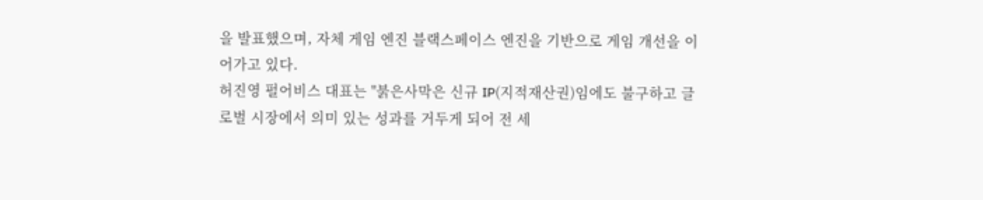을 발표했으며, 자체 게임 엔진 블랙스페이스 엔진을 기반으로 게임 개선을 이어가고 있다.
허진영 펄어비스 대표는 "붉은사막은 신규 IP(지적재산권)임에도 불구하고 글로벌 시장에서 의미 있는 성과를 거두게 되어 전 세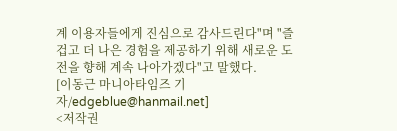계 이용자들에게 진심으로 감사드린다"며 "즐겁고 더 나은 경험을 제공하기 위해 새로운 도전을 향해 계속 나아가겠다"고 말했다.
[이동근 마니아타임즈 기자/edgeblue@hanmail.net]
<저작권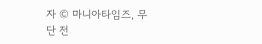자 © 마니아타임즈, 무단 전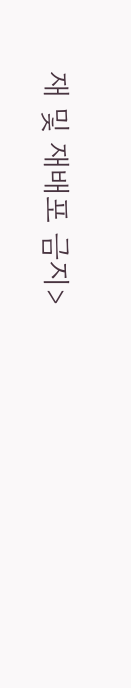재 및 재배포 금지>